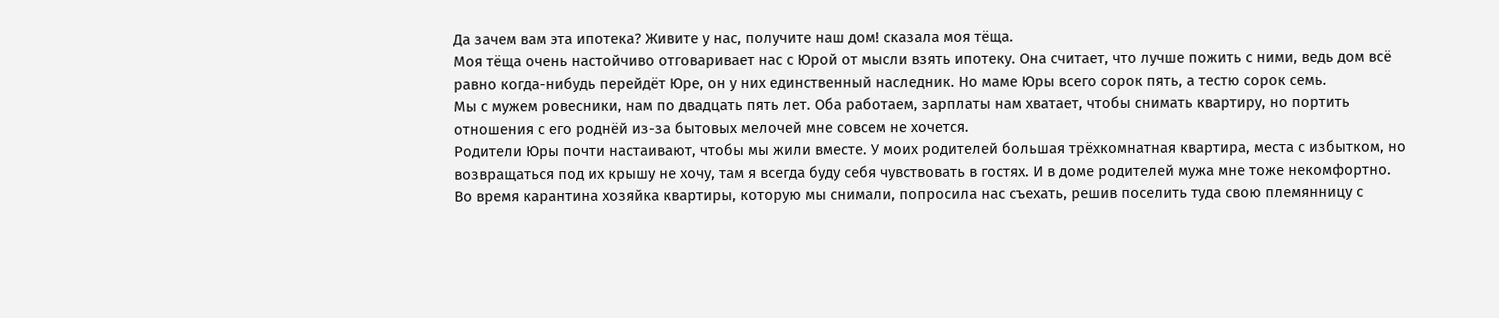Да зачем вам эта ипотека? Живите у нас, получите наш дом! сказала моя тёща.
Моя тёща очень настойчиво отговаривает нас с Юрой от мысли взять ипотеку. Она считает, что лучше пожить с ними, ведь дом всё равно когда-нибудь перейдёт Юре, он у них единственный наследник. Но маме Юры всего сорок пять, а тестю сорок семь.
Мы с мужем ровесники, нам по двадцать пять лет. Оба работаем, зарплаты нам хватает, чтобы снимать квартиру, но портить отношения с его роднёй из-за бытовых мелочей мне совсем не хочется.
Родители Юры почти настаивают, чтобы мы жили вместе. У моих родителей большая трёхкомнатная квартира, места с избытком, но возвращаться под их крышу не хочу, там я всегда буду себя чувствовать в гостях. И в доме родителей мужа мне тоже некомфортно.
Во время карантина хозяйка квартиры, которую мы снимали, попросила нас съехать, решив поселить туда свою племянницу с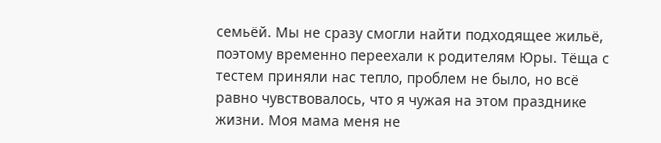семьёй. Мы не сразу смогли найти подходящее жильё, поэтому временно переехали к родителям Юры. Тёща с тестем приняли нас тепло, проблем не было, но всё равно чувствовалось, что я чужая на этом празднике жизни. Моя мама меня не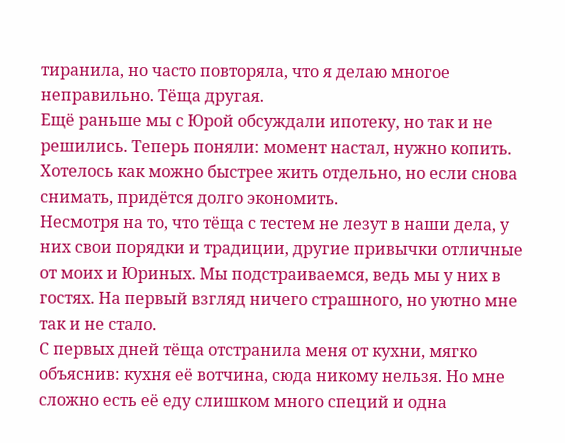тиранила, но часто повторяла, что я делаю многое неправильно. Тёща другая.
Ещё раньше мы с Юрой обсуждали ипотеку, но так и не решились. Теперь поняли: момент настал, нужно копить. Хотелось как можно быстрее жить отдельно, но если снова снимать, придётся долго экономить.
Несмотря на то, что тёща с тестем не лезут в наши дела, у них свои порядки и традиции, другие привычки отличные от моих и Юриных. Мы подстраиваемся, ведь мы у них в гостях. На первый взгляд ничего страшного, но уютно мне так и не стало.
С первых дней тёща отстранила меня от кухни, мягко объяснив: кухня её вотчина, сюда никому нельзя. Но мне сложно есть её еду слишком много специй и одна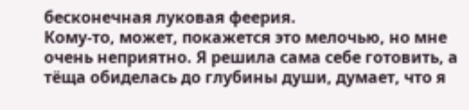бесконечная луковая феерия.
Кому-то, может, покажется это мелочью, но мне очень неприятно. Я решила сама себе готовить, а тёща обиделась до глубины души, думает, что я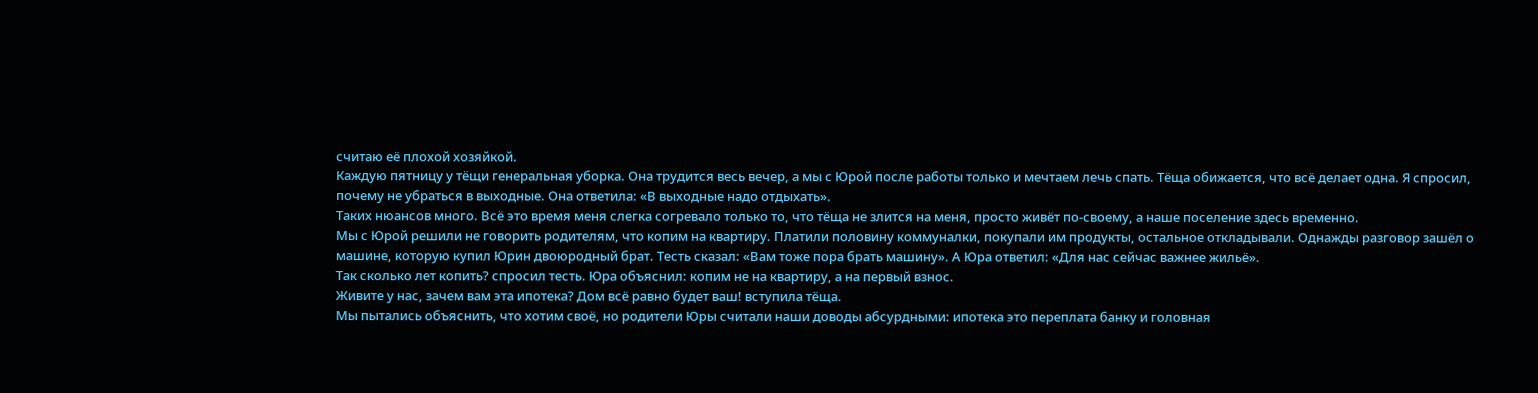считаю её плохой хозяйкой.
Каждую пятницу у тёщи генеральная уборка. Она трудится весь вечер, а мы с Юрой после работы только и мечтаем лечь спать. Тёща обижается, что всё делает одна. Я спросил, почему не убраться в выходные. Она ответила: «В выходные надо отдыхать».
Таких нюансов много. Всё это время меня слегка согревало только то, что тёща не злится на меня, просто живёт по-своему, а наше поселение здесь временно.
Мы с Юрой решили не говорить родителям, что копим на квартиру. Платили половину коммуналки, покупали им продукты, остальное откладывали. Однажды разговор зашёл о машине, которую купил Юрин двоюродный брат. Тесть сказал: «Вам тоже пора брать машину». А Юра ответил: «Для нас сейчас важнее жильё».
Так сколько лет копить? спросил тесть. Юра объяснил: копим не на квартиру, а на первый взнос.
Живите у нас, зачем вам эта ипотека? Дом всё равно будет ваш! вступила тёща.
Мы пытались объяснить, что хотим своё, но родители Юры считали наши доводы абсурдными: ипотека это переплата банку и головная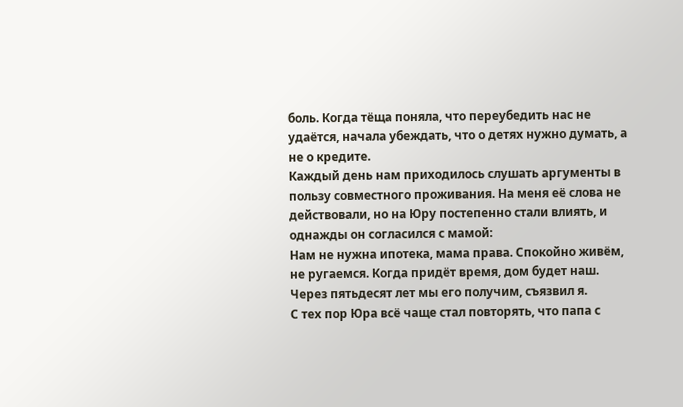боль. Когда тёща поняла, что переубедить нас не удаётся, начала убеждать, что о детях нужно думать, а не о кредите.
Каждый день нам приходилось слушать аргументы в пользу совместного проживания. На меня её слова не действовали, но на Юру постепенно стали влиять, и однажды он согласился с мамой:
Нам не нужна ипотека, мама права. Спокойно живём, не ругаемся. Когда придёт время, дом будет наш.
Через пятьдесят лет мы его получим, съязвил я.
С тех пор Юра всё чаще стал повторять, что папа с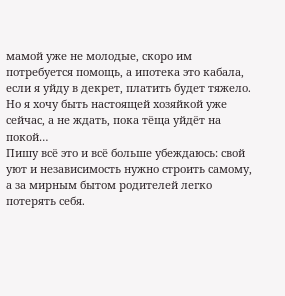мамой уже не молодые, скоро им потребуется помощь, а ипотека это кабала, если я уйду в декрет, платить будет тяжело.
Но я хочу быть настоящей хозяйкой уже сейчас, а не ждать, пока тёща уйдёт на покой…
Пишу всё это и всё больше убеждаюсь: свой уют и независимость нужно строить самому, а за мирным бытом родителей легко потерять себя.